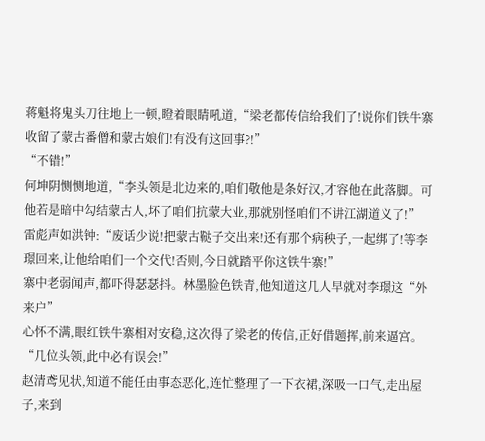蒋魁将鬼头刀往地上一顿,瞪着眼睛吼道,“梁老都传信给我们了!说你们铁牛寨收留了蒙古番僧和蒙古娘们!有没有这回事?!”
“不错!”
何坤阴恻恻地道,“李头领是北边来的,咱们敬他是条好汉,才容他在此落脚。可他若是暗中勾结蒙古人,坏了咱们抗蒙大业,那就别怪咱们不讲江湖道义了!”
雷彪声如洪钟:“废话少说!把蒙古鞑子交出来!还有那个病秧子,一起绑了!等李璟回来,让他给咱们一个交代!否则,今日就踏平你这铁牛寨!”
寨中老弱闻声,都吓得瑟瑟抖。林墨脸色铁青,他知道这几人早就对李璟这“外来户”
心怀不满,眼红铁牛寨相对安稳,这次得了梁老的传信,正好借题挥,前来逼宫。
“几位头领,此中必有误会!”
赵清鸢见状,知道不能任由事态恶化,连忙整理了一下衣裙,深吸一口气,走出屋子,来到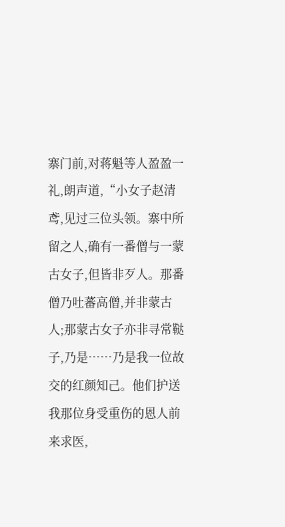寨门前,对蒋魁等人盈盈一礼,朗声道,“小女子赵清鸢,见过三位头领。寨中所留之人,确有一番僧与一蒙古女子,但皆非歹人。那番僧乃吐蕃高僧,并非蒙古人;那蒙古女子亦非寻常鞑子,乃是……乃是我一位故交的红颜知己。他们护送我那位身受重伤的恩人前来求医,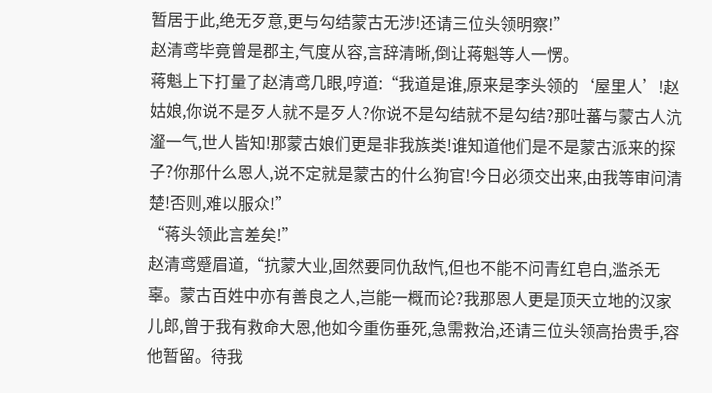暂居于此,绝无歹意,更与勾结蒙古无涉!还请三位头领明察!”
赵清鸢毕竟曾是郡主,气度从容,言辞清晰,倒让蒋魁等人一愣。
蒋魁上下打量了赵清鸢几眼,哼道:“我道是谁,原来是李头领的‘屋里人’!赵姑娘,你说不是歹人就不是歹人?你说不是勾结就不是勾结?那吐蕃与蒙古人沆瀣一气,世人皆知!那蒙古娘们更是非我族类!谁知道他们是不是蒙古派来的探子?你那什么恩人,说不定就是蒙古的什么狗官!今日必须交出来,由我等审问清楚!否则,难以服众!”
“蒋头领此言差矣!”
赵清鸢蹙眉道,“抗蒙大业,固然要同仇敌忾,但也不能不问青红皂白,滥杀无辜。蒙古百姓中亦有善良之人,岂能一概而论?我那恩人更是顶天立地的汉家儿郎,曾于我有救命大恩,他如今重伤垂死,急需救治,还请三位头领高抬贵手,容他暂留。待我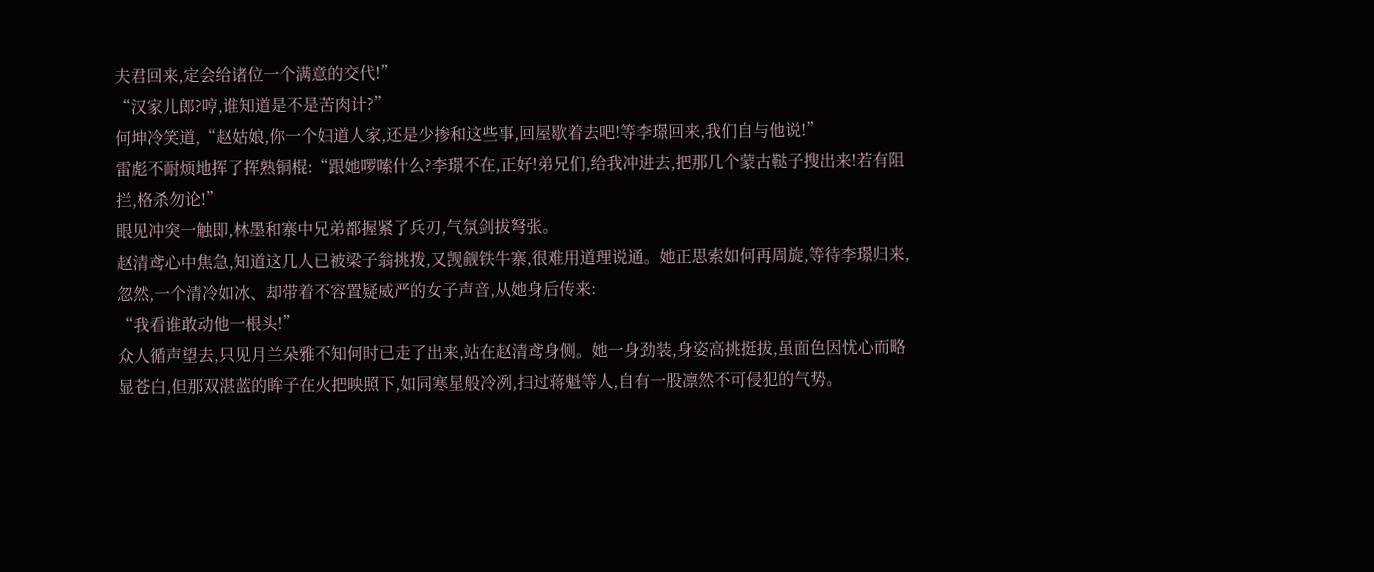夫君回来,定会给诸位一个满意的交代!”
“汉家儿郎?哼,谁知道是不是苦肉计?”
何坤冷笑道,“赵姑娘,你一个妇道人家,还是少掺和这些事,回屋歇着去吧!等李璟回来,我们自与他说!”
雷彪不耐烦地挥了挥熟铜棍:“跟她啰嗦什么?李璟不在,正好!弟兄们,给我冲进去,把那几个蒙古鞑子搜出来!若有阻拦,格杀勿论!”
眼见冲突一触即,林墨和寨中兄弟都握紧了兵刃,气氛剑拔弩张。
赵清鸢心中焦急,知道这几人已被梁子翁挑拨,又觊觎铁牛寨,很难用道理说通。她正思索如何再周旋,等待李璟归来,忽然,一个清冷如冰、却带着不容置疑威严的女子声音,从她身后传来:
“我看谁敢动他一根头!”
众人循声望去,只见月兰朵雅不知何时已走了出来,站在赵清鸢身侧。她一身劲装,身姿高挑挺拔,虽面色因忧心而略显苍白,但那双湛蓝的眸子在火把映照下,如同寒星般冷冽,扫过蒋魁等人,自有一股凛然不可侵犯的气势。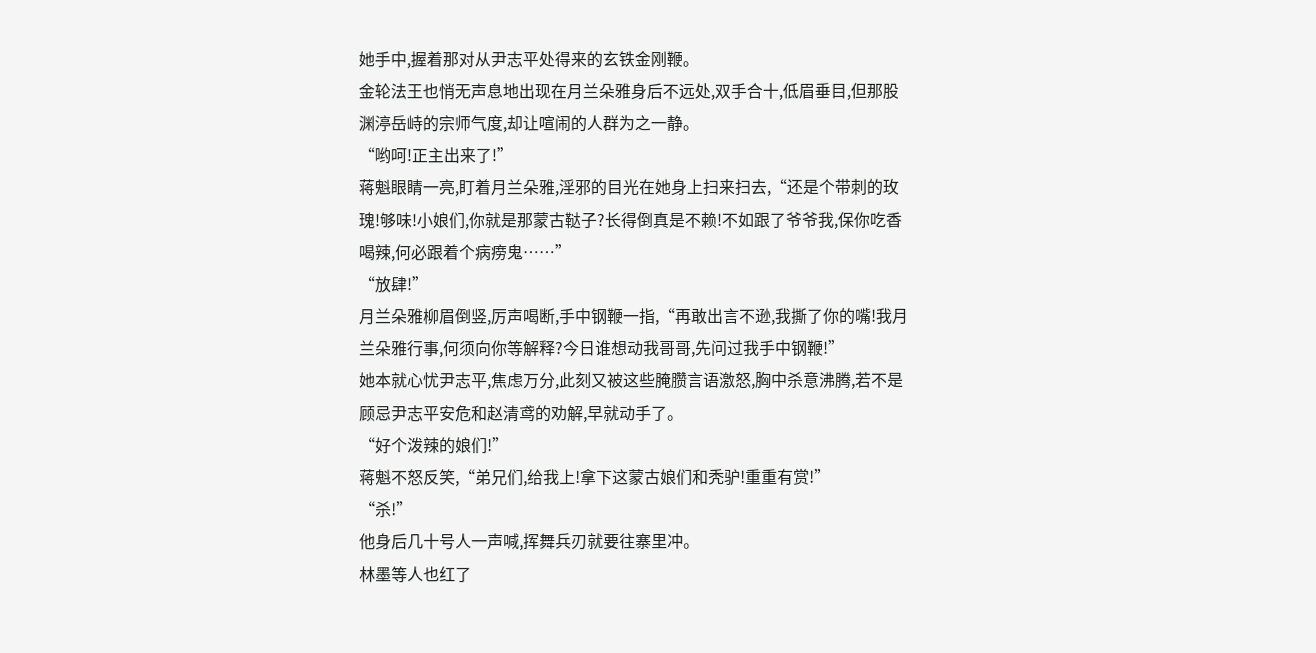她手中,握着那对从尹志平处得来的玄铁金刚鞭。
金轮法王也悄无声息地出现在月兰朵雅身后不远处,双手合十,低眉垂目,但那股渊渟岳峙的宗师气度,却让喧闹的人群为之一静。
“哟呵!正主出来了!”
蒋魁眼睛一亮,盯着月兰朵雅,淫邪的目光在她身上扫来扫去,“还是个带刺的玫瑰!够味!小娘们,你就是那蒙古鞑子?长得倒真是不赖!不如跟了爷爷我,保你吃香喝辣,何必跟着个病痨鬼……”
“放肆!”
月兰朵雅柳眉倒竖,厉声喝断,手中钢鞭一指,“再敢出言不逊,我撕了你的嘴!我月兰朵雅行事,何须向你等解释?今日谁想动我哥哥,先问过我手中钢鞭!”
她本就心忧尹志平,焦虑万分,此刻又被这些腌臜言语激怒,胸中杀意沸腾,若不是顾忌尹志平安危和赵清鸢的劝解,早就动手了。
“好个泼辣的娘们!”
蒋魁不怒反笑,“弟兄们,给我上!拿下这蒙古娘们和秃驴!重重有赏!”
“杀!”
他身后几十号人一声喊,挥舞兵刃就要往寨里冲。
林墨等人也红了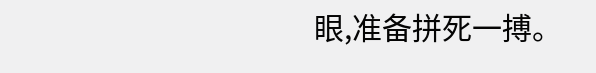眼,准备拼死一搏。